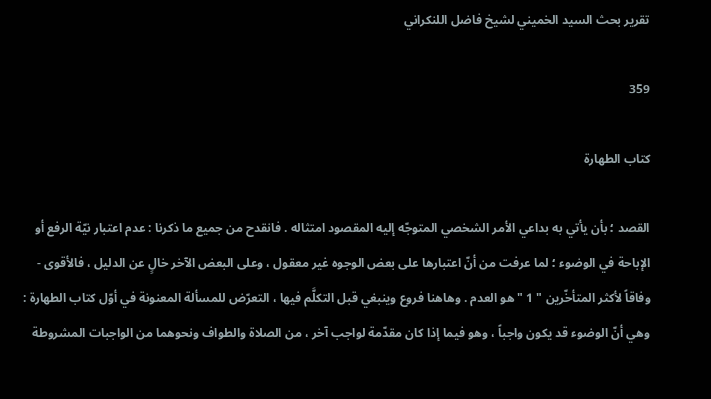تقرير بحث السيد الخميني لشيخ فاضل اللنكراني

359

كتاب الطهارة

القصد ؛ بأن يأتي به بداعي الأمر الشخصي المتوجّه إليه المقصود امتثاله . فانقدح من جميع ما ذكرنا : عدم اعتبار نيّة الرفع أو الإباحة في الوضوء ؛ لما عرفت من أنّ اعتبارها على بعض الوجوه غير معقول ، وعلى البعض الآخر خالٍ عن الدليل ، فالأقوى - وفاقاً لأكثر المتأخّرين " 1 " هو العدم . وهاهنا فروع وينبغي قبل التكلَّم فيها ، التعرّض للمسألة المعنونة في أوّل كتاب الطهارة : وهي أنّ الوضوء قد يكون واجباً ، وهو فيما إذا كان مقدّمة لواجب آخر ، من الصلاة والطواف ونحوهما من الواجبات المشروطة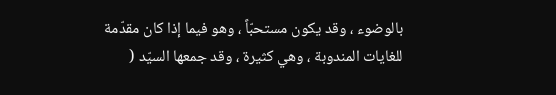بالوضوء ، وقد يكون مستحبّاً ، وهو فيما إذا كان مقدّمة للغايات المندوبة ، وهي كثيرة ، وقد جمعها السيّد (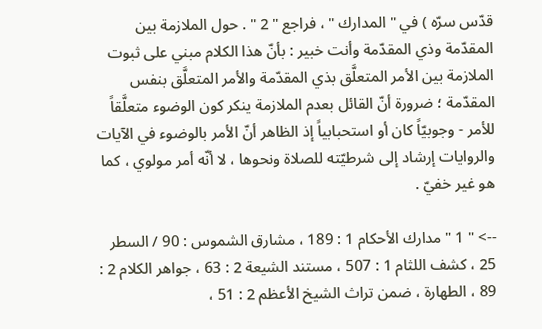قدّس سرّه ) في " المدارك " ، فراجع " 2 " . حول الملازمة بين المقدّمة وذي المقدّمة وأنت خبير : بأنّ هذا الكلام مبني على ثبوت الملازمة بين الأمر المتعلَّق بذي المقدّمة والأمر المتعلَّق بنفس المقدّمة ؛ ضرورة أنّ القائل بعدم الملازمة ينكر كون الوضوء متعلَّقاً للأمر - وجوبيّاً كان أو استحبابياً إذ الظاهر أنّ الأمر بالوضوء في الآيات والروايات إرشاد إلى شرطيّته للصلاة ونحوها ، لا أنّه أمر مولوي ، كما هو غير خفيّ .

--> " 1 " مدارك الأحكام 1 : 189 ، مشارق الشموس : 90 / السطر 25 ، كشف اللثام 1 : 507 ، مستند الشيعة 2 : 63 ، جواهر الكلام 2 : 89 ، الطهارة ، ضمن تراث الشيخ الأعظم 2 : 51 ،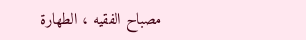مصباح الفقيه ، الطهارة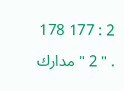2 : 177 178 . " 2 " مدارك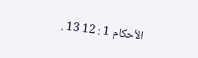الأحكام 1 : 12 13 .